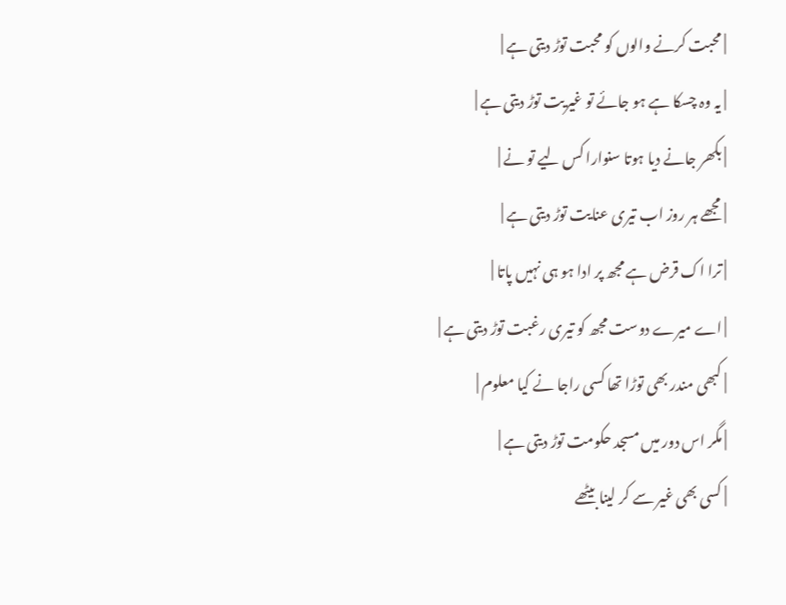| محبت کرنے والوں کو محبت توڑ دیتی ہے |
| یہ وہ چسکا ہے ہو جائے تو غیریت توڑ دیتی ہے |
| بکھر جانے دیا ہوتا سنوارا کس لیے تو نے |
| مجھے ہر روز اب تیری عنایت توڑ دیتی ہے |
| ترا اک قرض ہے مجھ پر ادا ہو ہی نہیں پاتا |
| اے میرے دوست مجھ کو تیری رغبت توڑ دیتی ہے |
| کبھی مندر بھی توڑا تھا کسی راجا نے کیا معلوم |
| مگر اس دور میں مسجد حکومت توڑ دیتی ہے |
| کسی بھی غیر سے کر لینا بیٹھے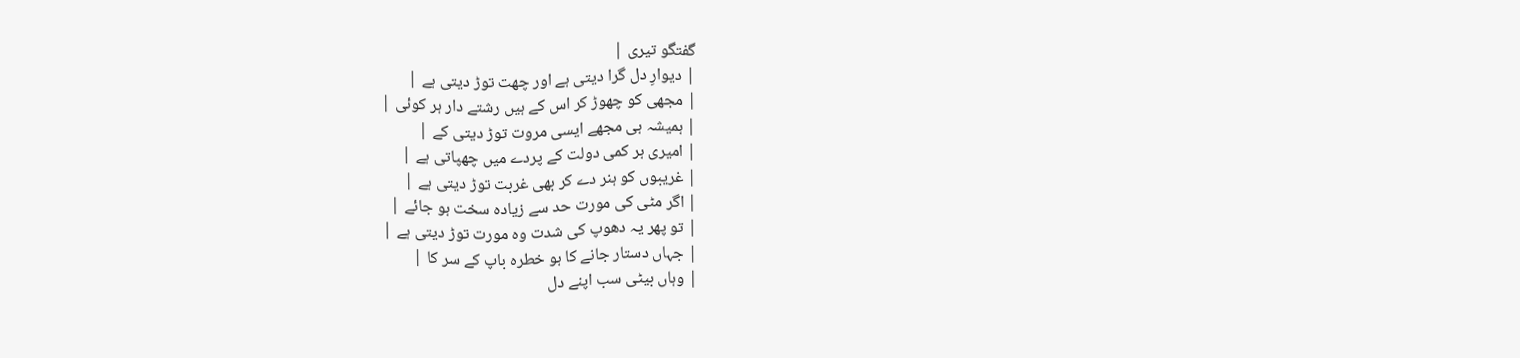گفتگو تیری |
| دیوارِ دل گرا دیتی ہے اور چھت توڑ دیتی ہے |
| مجھی کو چھوڑ کر اس کے ہیں رشتے دار ہر کوئی |
| ہمیشہ ہی مجھے ایسی مروت توڑ دیتی کے |
| امیری ہر کمی دولت کے پردے میں چھپاتی ہے |
| غریبوں کو ہنر دے کر بھی غربت توڑ دیتی ہے |
| اگر مٹی کی مورت حد سے زیادہ سخت ہو جائے |
| تو پھر یہ دھوپ کی شدت وہ مورت توڑ دیتی ہے |
| جہاں دستار جانے کا ہو خطرہ باپ کے سر کا |
| وہاں بیٹی سب اپنے دل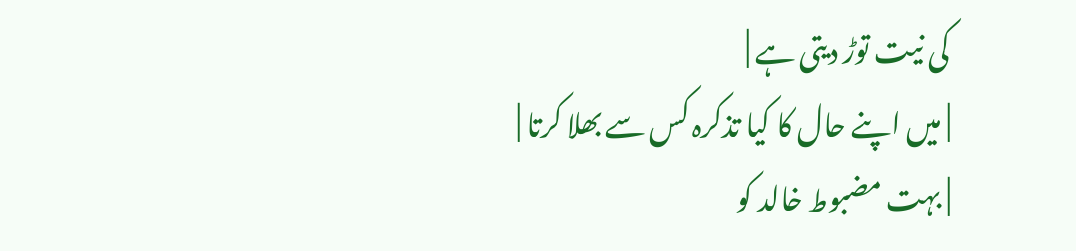کی نیت توڑ دیتی ہے |
| میں اپنے حال کا کیا تذکرہ کس سے بھلا کرتا |
| بہت مضبوط خالد کو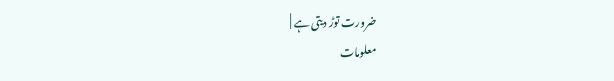ضرورت توڑ دیتی ہے |
معلومات